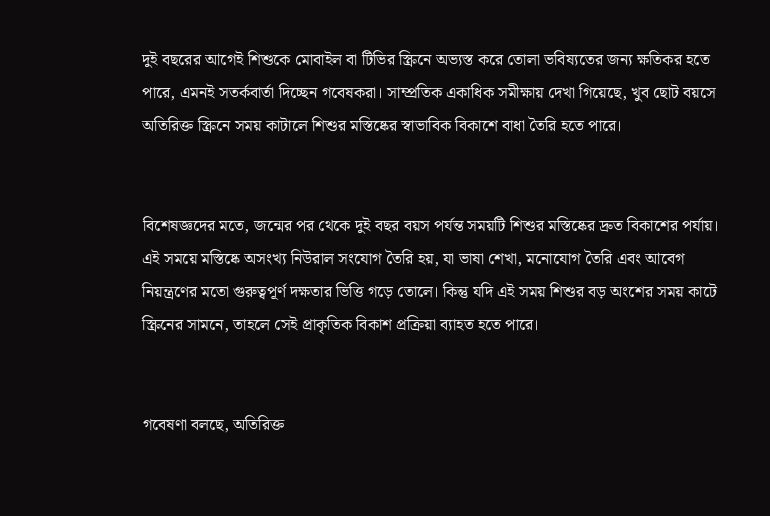দুই বছরের আগেই শিশুকে মোবাইল বা টিভির স্ক্রিনে অভ্যস্ত করে তোলা ভবিষ্যতের জন্য ক্ষতিকর হতে পারে, এমনই সতর্কবার্তা দিচ্ছেন গবেষকরা। সাম্প্রতিক একাধিক সমীক্ষায় দেখা গিয়েছে, খুব ছোট বয়সে অতিরিক্ত স্ক্রিনে সময় কাটালে শিশুর মস্তিষ্কের স্বাভাবিক বিকাশে বাধা তৈরি হতে পারে।


বিশেষজ্ঞদের মতে, জন্মের পর থেকে দুই বছর বয়স পর্যন্ত সময়টি শিশুর মস্তিষ্কের দ্রুত বিকাশের পর্যায়। এই সময়ে মস্তিষ্কে অসংখ্য নিউরাল সংযোগ তৈরি হয়, যা ভাষা শেখা, মনোযোগ তৈরি এবং আবেগ নিয়ন্ত্রণের মতো গুরুত্বপূর্ণ দক্ষতার ভিত্তি গড়ে তোলে। কিন্তু যদি এই সময় শিশুর বড় অংশের সময় কাটে স্ক্রিনের সামনে, তাহলে সেই প্রাকৃতিক বিকাশ প্রক্রিয়া ব্যাহত হতে পারে।


গবেষণা বলছে, অতিরিক্ত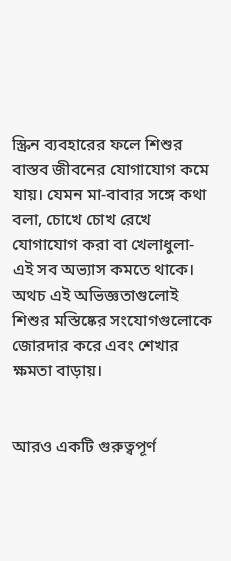স্ক্রিন ব্যবহারের ফলে শিশুর বাস্তব জীবনের যোগাযোগ কমে যায়। যেমন মা-বাবার সঙ্গে কথা বলা, চোখে চোখ রেখে যোগাযোগ করা বা খেলাধুলা-এই সব অভ্যাস কমতে থাকে। অথচ এই অভিজ্ঞতাগুলোই শিশুর মস্তিষ্কের সংযোগগুলোকে জোরদার করে এবং শেখার ক্ষমতা বাড়ায়।


আরও একটি গুরুত্বপূর্ণ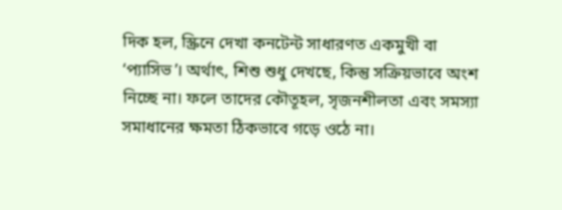দিক হল, স্ক্রিনে দেখা কনটেন্ট সাধারণত একমুখী বা ‘প্যাসিভ’। অর্থাৎ, শিশু শুধু দেখছে, কিন্তু সক্রিয়ভাবে অংশ নিচ্ছে না। ফলে তাদের কৌতূহল, সৃজনশীলতা এবং সমস্যা সমাধানের ক্ষমতা ঠিকভাবে গড়ে ওঠে না।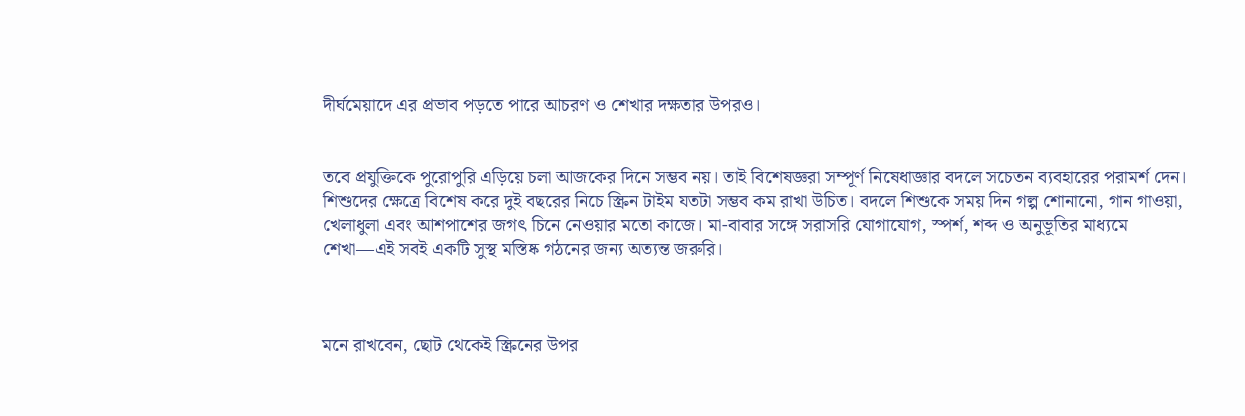দীর্ঘমেয়াদে এর প্রভাব পড়তে পারে আচরণ ও শেখার দক্ষতার উপরও।


তবে প্রযুক্তিকে পুরোপুরি এড়িয়ে চলা আজকের দিনে সম্ভব নয়। তাই বিশেষজ্ঞরা সম্পূর্ণ নিষেধাজ্ঞার বদলে সচেতন ব্যবহারের পরামর্শ দেন। শিশুদের ক্ষেত্রে বিশেষ করে দুই বছরের নিচে স্ক্রিন টাইম যতটা সম্ভব কম রাখা উচিত। বদলে শিশুকে সময় দিন গল্প শোনানো, গান গাওয়া, খেলাধুলা এবং আশপাশের জগৎ চিনে নেওয়ার মতো কাজে। মা-বাবার সঙ্গে সরাসরি যোগাযোগ, স্পর্শ, শব্দ ও অনুভূতির মাধ্যমে শেখা—এই সবই একটি সুস্থ মস্তিষ্ক গঠনের জন্য অত্যন্ত জরুরি।



মনে রাখবেন, ছোট থেকেই স্ক্রিনের উপর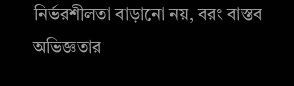নির্ভরশীলতা বাড়ানো নয়, বরং বাস্তব অভিজ্ঞতার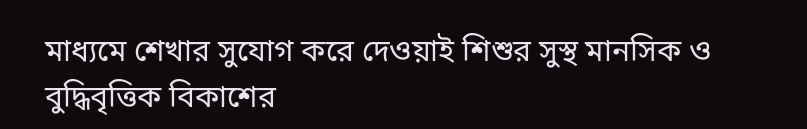মাধ্যমে শেখার সুযোগ করে দেওয়াই শিশুর সুস্থ মানসিক ও বুদ্ধিবৃত্তিক বিকাশের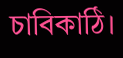চাবিকাঠি।